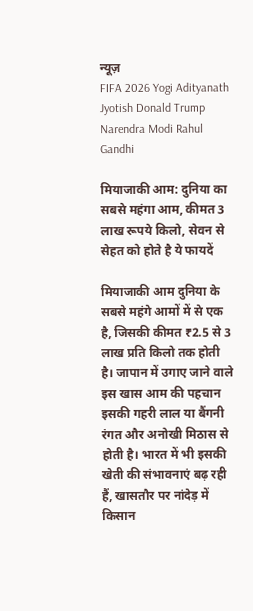न्यूज़
FIFA 2026 Yogi Adityanath Jyotish Donald Trump Narendra Modi Rahul Gandhi

मियाजाकी आम: दुनिया का सबसे महंगा आम, कीमत 3 लाख रूपये किलो, सेवन से सेहत को होते है ये फायदें

मियाजाकी आम दुनिया के सबसे महंगे आमों में से एक है, जिसकी कीमत ₹2.5 से 3 लाख प्रति किलो तक होती है। जापान में उगाए जाने वाले इस खास आम की पहचान इसकी गहरी लाल या बैंगनी रंगत और अनोखी मिठास से होती है। भारत में भी इसकी खेती की संभावनाएं बढ़ रही हैं, खासतौर पर नांदेड़ में किसान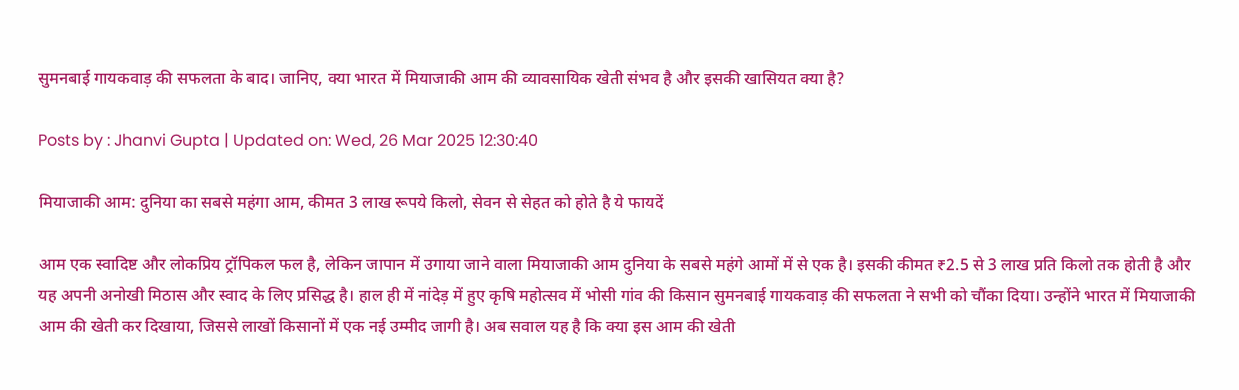सुमनबाई गायकवाड़ की सफलता के बाद। जानिए, क्या भारत में मियाजाकी आम की व्यावसायिक खेती संभव है और इसकी खासियत क्या है?

Posts by : Jhanvi Gupta | Updated on: Wed, 26 Mar 2025 12:30:40

मियाजाकी आम: दुनिया का सबसे महंगा आम, कीमत 3 लाख रूपये किलो, सेवन से सेहत को होते है ये फायदें

आम एक स्वादिष्ट और लोकप्रिय ट्रॉपिकल फल है, लेकिन जापान में उगाया जाने वाला मियाजाकी आम दुनिया के सबसे महंगे आमों में से एक है। इसकी कीमत ₹2.5 से 3 लाख प्रति किलो तक होती है और यह अपनी अनोखी मिठास और स्वाद के लिए प्रसिद्ध है। हाल ही में नांदेड़ में हुए कृषि महोत्सव में भोसी गांव की किसान सुमनबाई गायकवाड़ की सफलता ने सभी को चौंका दिया। उन्होंने भारत में मियाजाकी आम की खेती कर दिखाया, जिससे लाखों किसानों में एक नई उम्मीद जागी है। अब सवाल यह है कि क्या इस आम की खेती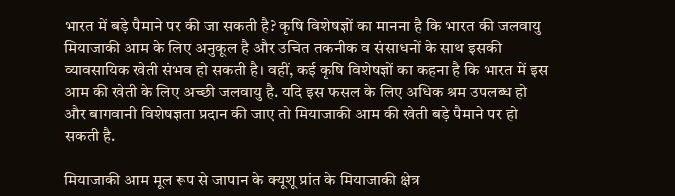भारत में बड़े पैमाने पर की जा सकती है? कृषि विशेषज्ञों का मानना है कि भारत की जलवायु मियाजाकी आम के लिए अनुकूल है और उचित तकनीक व संसाधनों के साथ इसकी व्यावसायिक खेती संभव हो सकती है। वहीं, कई कृषि विशेषज्ञों का कहना है कि भारत में इस आम की खेती के लिए अच्छी जलवायु है. यदि इस फसल के लिए अधिक श्रम उपलब्ध हो और बागवानी विशेषज्ञता प्रदान की जाए तो मियाजाकी आम की खेती बड़े पैमाने पर हो सकती है.

मियाजाकी आम मूल रूप से जापान के क्यूशू प्रांत के मियाजाकी क्षेत्र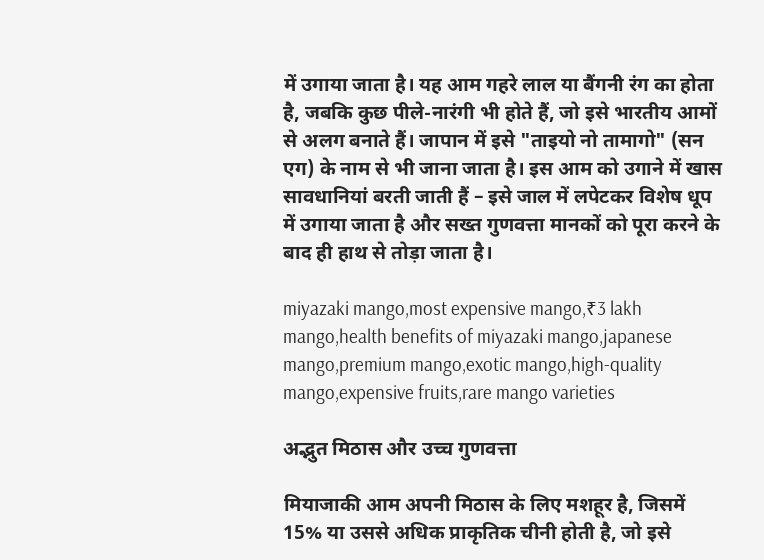में उगाया जाता है। यह आम गहरे लाल या बैंगनी रंग का होता है, जबकि कुछ पीले-नारंगी भी होते हैं, जो इसे भारतीय आमों से अलग बनाते हैं। जापान में इसे "ताइयो नो तामागो" (सन एग) के नाम से भी जाना जाता है। इस आम को उगाने में खास सावधानियां बरती जाती हैं – इसे जाल में लपेटकर विशेष धूप में उगाया जाता है और सख्त गुणवत्ता मानकों को पूरा करने के बाद ही हाथ से तोड़ा जाता है।

miyazaki mango,most expensive mango,₹3 lakh mango,health benefits of miyazaki mango,japanese mango,premium mango,exotic mango,high-quality mango,expensive fruits,rare mango varieties

अद्भुत मिठास और उच्च गुणवत्ता

मियाजाकी आम अपनी मिठास के लिए मशहूर है, जिसमें 15% या उससे अधिक प्राकृतिक चीनी होती है, जो इसे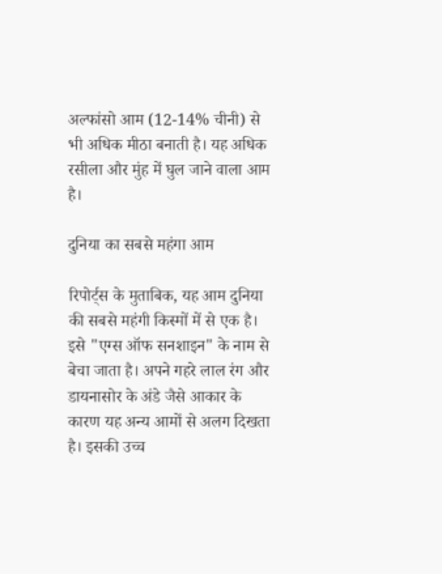अल्फांसो आम (12-14% चीनी) से भी अधिक मीठा बनाती है। यह अधिक रसीला और मुंह में घुल जाने वाला आम है।

दुनिया का सबसे महंगा आम

रिपोर्ट्स के मुताबिक, यह आम दुनिया की सबसे महंगी किस्मों में से एक है। इसे "एग्स ऑफ सनशाइन" के नाम से बेचा जाता है। अपने गहरे लाल रंग और डायनासोर के अंडे जैसे आकार के कारण यह अन्य आमों से अलग दिखता है। इसकी उच्च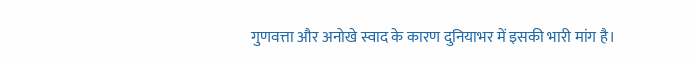गुणवत्ता और अनोखे स्वाद के कारण दुनियाभर में इसकी भारी मांग है।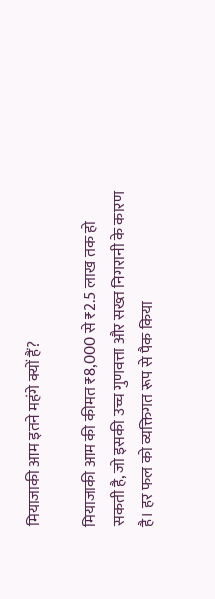मियाजाकी आम इतने महंगे क्यों हैं?

मियाजाकी आम की कीमत ₹8,000 से ₹2.5 लाख तक हो सकती है, जो इसकी उच्च गुणवत्ता और सख्त निगरानी के कारण है। हर फल को व्यक्तिगत रूप से पैक किया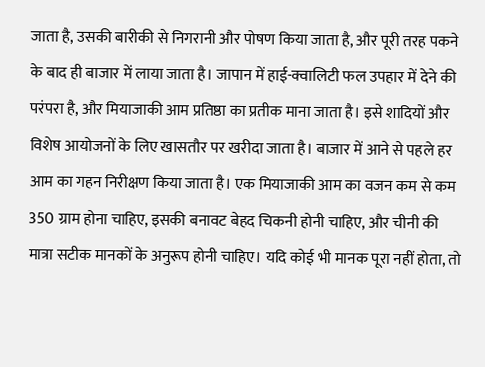जाता है, उसकी बारीकी से निगरानी और पोषण किया जाता है, और पूरी तरह पकने के बाद ही बाजार में लाया जाता है। जापान में हाई-क्वालिटी फल उपहार में देने की परंपरा है, और मियाजाकी आम प्रतिष्ठा का प्रतीक माना जाता है। इसे शादियों और विशेष आयोजनों के लिए खासतौर पर खरीदा जाता है। बाजार में आने से पहले हर आम का गहन निरीक्षण किया जाता है। एक मियाजाकी आम का वजन कम से कम 350 ग्राम होना चाहिए, इसकी बनावट बेहद चिकनी होनी चाहिए, और चीनी की मात्रा सटीक मानकों के अनुरूप होनी चाहिए। यदि कोई भी मानक पूरा नहीं होता, तो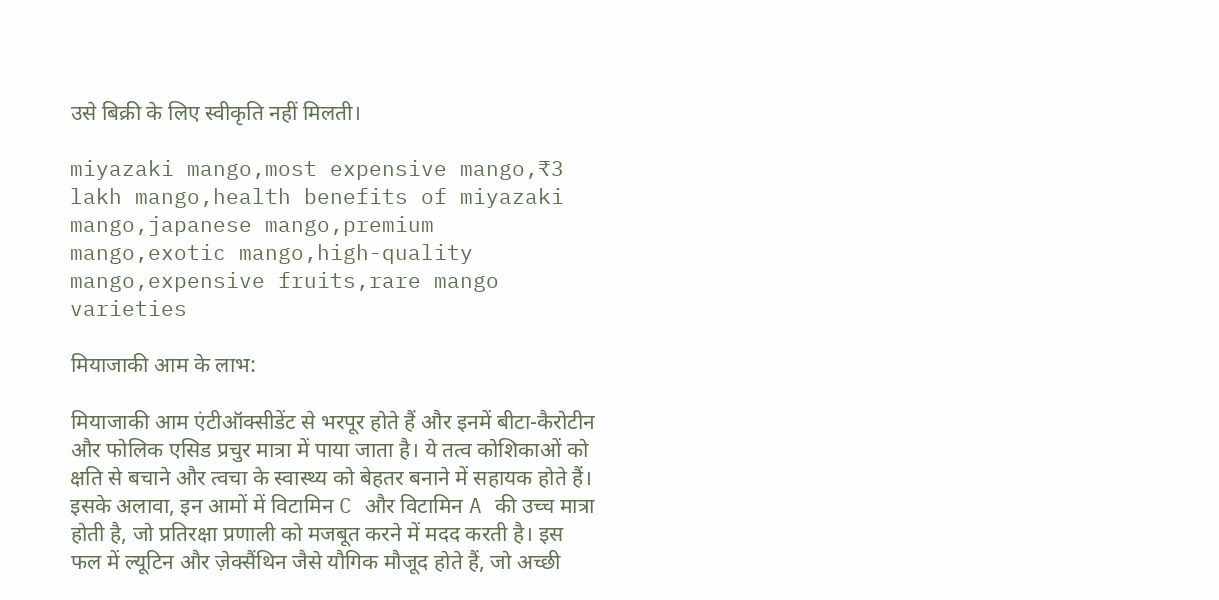उसे बिक्री के लिए स्वीकृति नहीं मिलती।

miyazaki mango,most expensive mango,₹3 lakh mango,health benefits of miyazaki mango,japanese mango,premium mango,exotic mango,high-quality mango,expensive fruits,rare mango varieties

मियाजाकी आम के लाभ:

मियाजाकी आम एंटीऑक्सीडेंट से भरपूर होते हैं और इनमें बीटा-कैरोटीन और फोलिक एसिड प्रचुर मात्रा में पाया जाता है। ये तत्व कोशिकाओं को क्षति से बचाने और त्वचा के स्वास्थ्य को बेहतर बनाने में सहायक होते हैं। इसके अलावा, इन आमों में विटामिन C और विटामिन A की उच्च मात्रा होती है, जो प्रतिरक्षा प्रणाली को मजबूत करने में मदद करती है। इस फल में ल्यूटिन और ज़ेक्सैंथिन जैसे यौगिक मौजूद होते हैं, जो अच्छी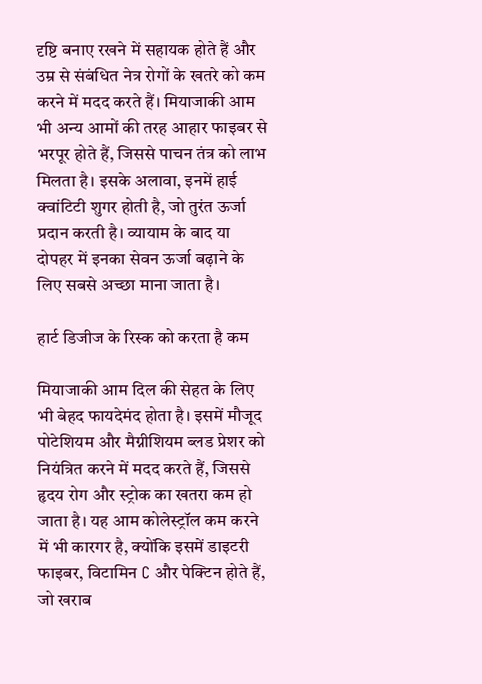दृष्टि बनाए रखने में सहायक होते हैं और उम्र से संबंधित नेत्र रोगों के खतरे को कम करने में मदद करते हैं। मियाजाकी आम भी अन्य आमों की तरह आहार फाइबर से भरपूर होते हैं, जिससे पाचन तंत्र को लाभ मिलता है। इसके अलावा, इनमें हाई क्वांटिटी शुगर होती है, जो तुरंत ऊर्जा प्रदान करती है। व्यायाम के बाद या दोपहर में इनका सेवन ऊर्जा बढ़ाने के लिए सबसे अच्छा माना जाता है।

हार्ट डिजीज के रिस्क को करता है कम

मियाजाकी आम दिल की सेहत के लिए भी बेहद फायदेमंद होता है। इसमें मौजूद पोटेशियम और मैग्नीशियम ब्लड प्रेशर को नियंत्रित करने में मदद करते हैं, जिससे हृदय रोग और स्ट्रोक का खतरा कम हो जाता है। यह आम कोलेस्ट्रॉल कम करने में भी कारगर है, क्योंकि इसमें डाइटरी फाइबर, विटामिन C और पेक्टिन होते हैं, जो खराब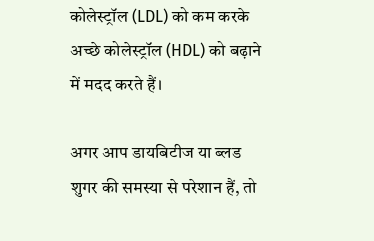कोलेस्ट्रॉल (LDL) को कम करके अच्छे कोलेस्ट्रॉल (HDL) को बढ़ाने में मदद करते हैं।

अगर आप डायबिटीज या ब्लड शुगर की समस्या से परेशान हैं, तो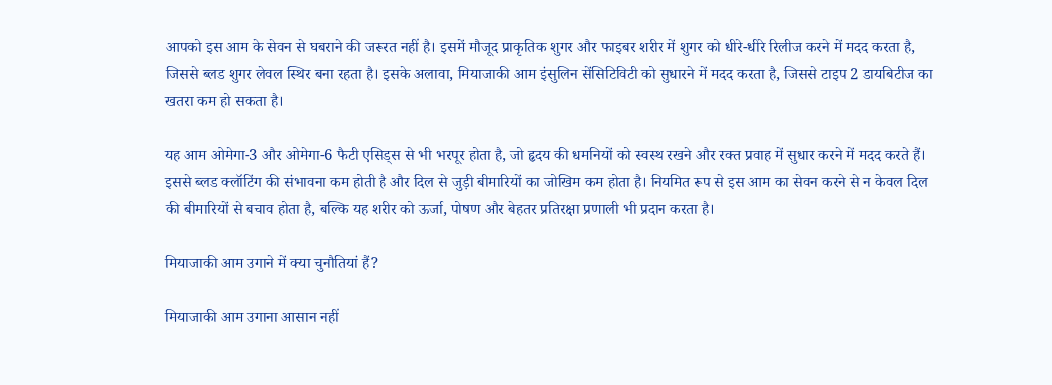आपको इस आम के सेवन से घबराने की जरूरत नहीं है। इसमें मौजूद प्राकृतिक शुगर और फाइबर शरीर में शुगर को धीरे-धीरे रिलीज करने में मदद करता है, जिससे ब्लड शुगर लेवल स्थिर बना रहता है। इसके अलावा, मियाजाकी आम इंसुलिन सेंसिटिविटी को सुधारने में मदद करता है, जिससे टाइप 2 डायबिटीज का खतरा कम हो सकता है।

यह आम ओमेगा-3 और ओमेगा-6 फैटी एसिड्स से भी भरपूर होता है, जो हृदय की धमनियों को स्वस्थ रखने और रक्त प्रवाह में सुधार करने में मदद करते हैं। इससे ब्लड क्लॉटिंग की संभावना कम होती है और दिल से जुड़ी बीमारियों का जोखिम कम होता है। नियमित रूप से इस आम का सेवन करने से न केवल दिल की बीमारियों से बचाव होता है, बल्कि यह शरीर को ऊर्जा, पोषण और बेहतर प्रतिरक्षा प्रणाली भी प्रदान करता है।

मियाजाकी आम उगाने में क्या चुनौतियां हैं?

मियाजाकी आम उगाना आसान नहीं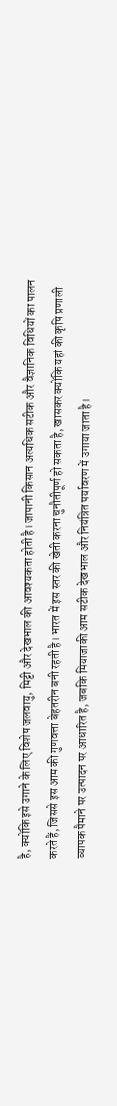है, क्योंकि इसे उगाने के लिए विशेष जलवायु, मिट्टी और देखभाल की आवश्यकता होती है। जापानी किसान अत्यधिक सटीक और वैज्ञानिक विधियों का पालन करते हैं, जिससे इस आम की गुणवत्ता बेहतरीन बनी रहती है। भारत में इस स्तर की खेती करना चुनौतीपूर्ण हो सकता है, खासकर क्योंकि यहां की कृषि प्रणाली व्यापक पैमाने पर उत्पादन पर आधारित है, जबकि मियाजाकी आम सटीक देखभाल और नियंत्रित पर्यावरण में उगाया जाता है।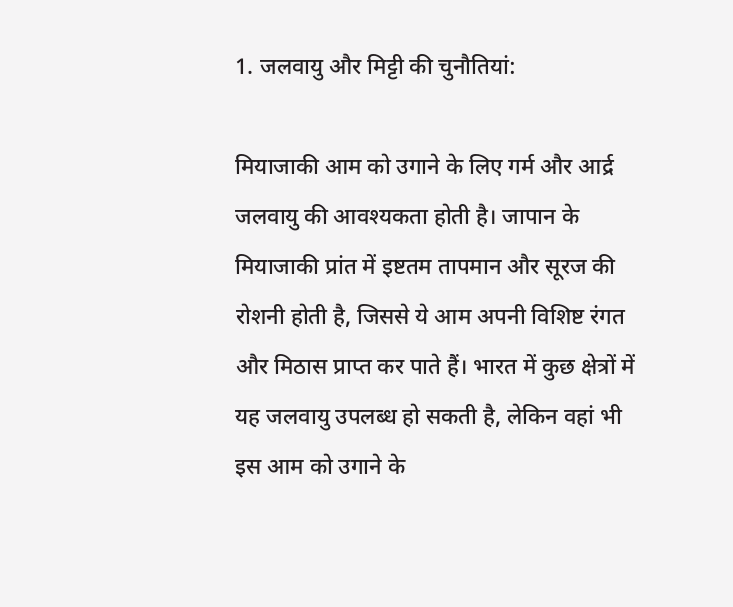1. जलवायु और मिट्टी की चुनौतियां:

मियाजाकी आम को उगाने के लिए गर्म और आर्द्र जलवायु की आवश्यकता होती है। जापान के मियाजाकी प्रांत में इष्टतम तापमान और सूरज की रोशनी होती है, जिससे ये आम अपनी विशिष्ट रंगत और मिठास प्राप्त कर पाते हैं। भारत में कुछ क्षेत्रों में यह जलवायु उपलब्ध हो सकती है, लेकिन वहां भी इस आम को उगाने के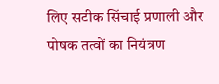लिए सटीक सिंचाई प्रणाली और पोषक तत्वों का नियंत्रण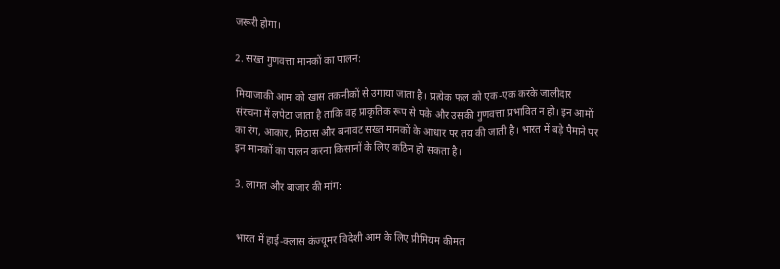जरूरी होगा।

2. सख्त गुणवत्ता मानकों का पालन:

मियाजाकी आम को खास तकनीकों से उगाया जाता है। प्रत्येक फल को एक-एक करके जालीदार संरचना में लपेटा जाता है ताकि वह प्राकृतिक रूप से पके और उसकी गुणवत्ता प्रभावित न हो। इन आमों का रंग, आकार, मिठास और बनावट सख्त मानकों के आधार पर तय की जाती है। भारत में बड़े पैमाने पर इन मानकों का पालन करना किसानों के लिए कठिन हो सकता है।

3. लागत और बाजार की मांग:


भारत में हाई-क्लास कंज्यूमर विदेशी आम के लिए प्रीमियम कीमत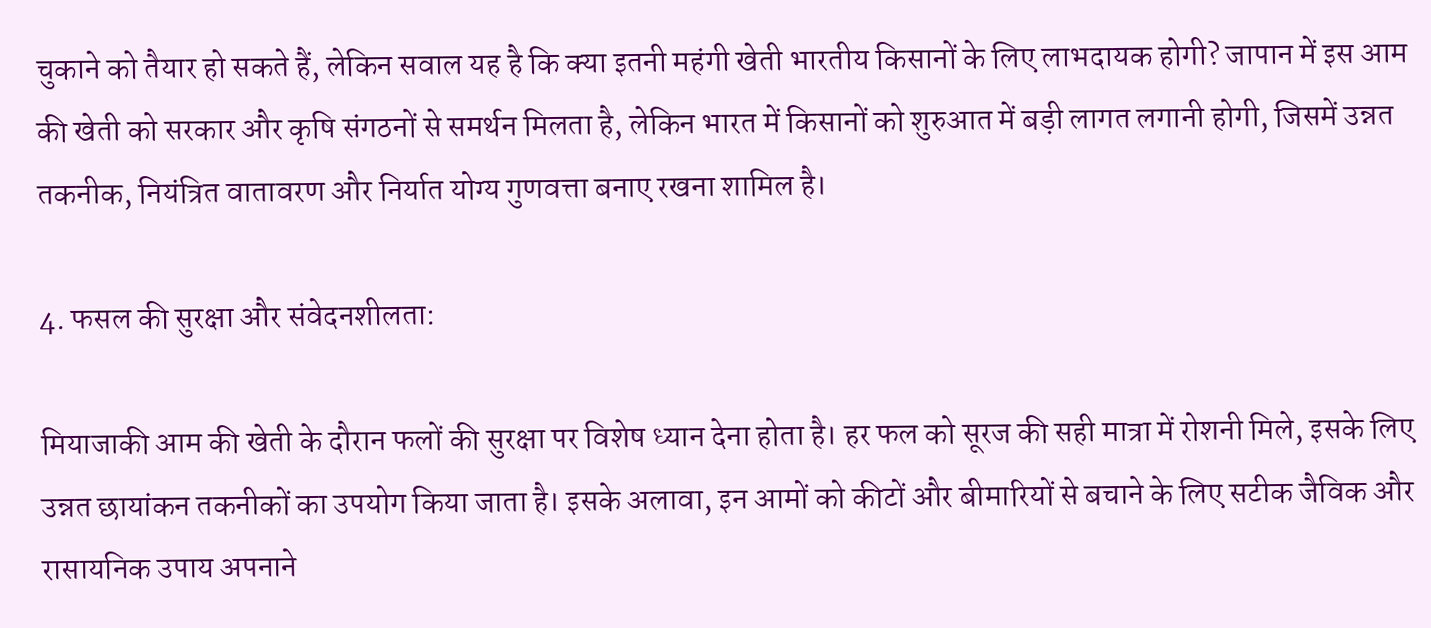चुकाने को तैयार हो सकते हैं, लेकिन सवाल यह है कि क्या इतनी महंगी खेती भारतीय किसानों के लिए लाभदायक होगी? जापान में इस आम की खेती को सरकार और कृषि संगठनों से समर्थन मिलता है, लेकिन भारत में किसानों को शुरुआत में बड़ी लागत लगानी होगी, जिसमें उन्नत तकनीक, नियंत्रित वातावरण और निर्यात योग्य गुणवत्ता बनाए रखना शामिल है।

4. फसल की सुरक्षा और संवेदनशीलता:

मियाजाकी आम की खेती के दौरान फलों की सुरक्षा पर विशेष ध्यान देना होता है। हर फल को सूरज की सही मात्रा में रोशनी मिले, इसके लिए उन्नत छायांकन तकनीकों का उपयोग किया जाता है। इसके अलावा, इन आमों को कीटों और बीमारियों से बचाने के लिए सटीक जैविक और रासायनिक उपाय अपनाने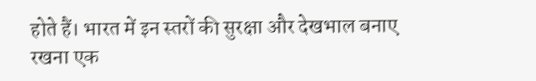होते हैं। भारत में इन स्तरों की सुरक्षा और देखभाल बनाए रखना एक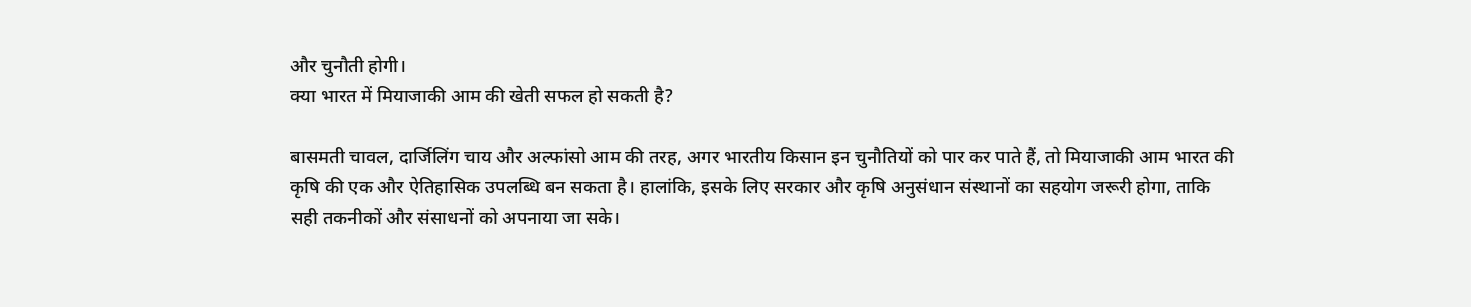और चुनौती होगी।
क्या भारत में मियाजाकी आम की खेती सफल हो सकती है?

बासमती चावल, दार्जिलिंग चाय और अल्फांसो आम की तरह, अगर भारतीय किसान इन चुनौतियों को पार कर पाते हैं, तो मियाजाकी आम भारत की कृषि की एक और ऐतिहासिक उपलब्धि बन सकता है। हालांकि, इसके लिए सरकार और कृषि अनुसंधान संस्थानों का सहयोग जरूरी होगा, ताकि सही तकनीकों और संसाधनों को अपनाया जा सके।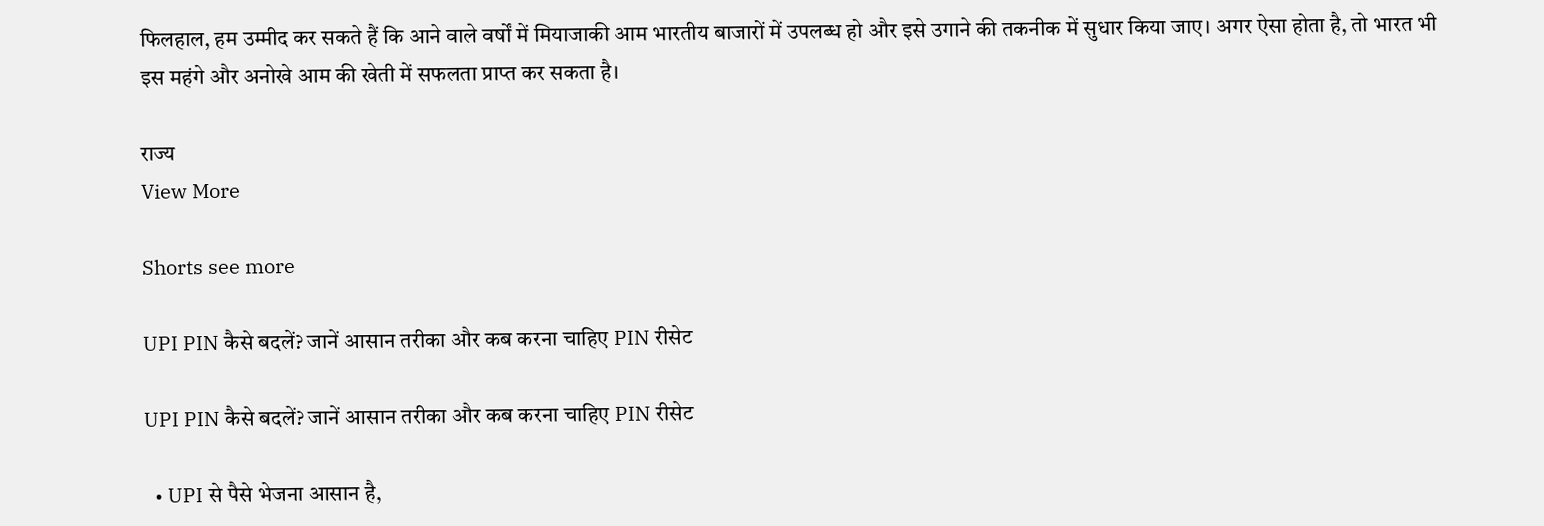फिलहाल, हम उम्मीद कर सकते हैं कि आने वाले वर्षों में मियाजाकी आम भारतीय बाजारों में उपलब्ध हो और इसे उगाने की तकनीक में सुधार किया जाए। अगर ऐसा होता है, तो भारत भी इस महंगे और अनोखे आम की खेती में सफलता प्राप्त कर सकता है।

राज्य
View More

Shorts see more

UPI PIN कैसे बदलें? जानें आसान तरीका और कब करना चाहिए PIN रीसेट

UPI PIN कैसे बदलें? जानें आसान तरीका और कब करना चाहिए PIN रीसेट

  • UPI से पैसे भेजना आसान है,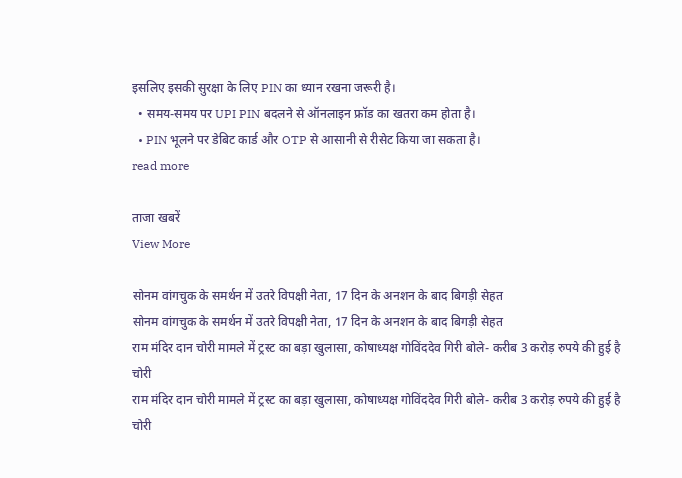इसलिए इसकी सुरक्षा के लिए PIN का ध्यान रखना जरूरी है।
  • समय-समय पर UPI PIN बदलने से ऑनलाइन फ्रॉड का खतरा कम होता है।
  • PIN भूलने पर डेबिट कार्ड और OTP से आसानी से रीसेट किया जा सकता है।
read more

ताजा खबरें
View More

सोनम वांगचुक के समर्थन में उतरे विपक्षी नेता, 17 दिन के अनशन के बाद बिगड़ी सेहत
सोनम वांगचुक के समर्थन में उतरे विपक्षी नेता, 17 दिन के अनशन के बाद बिगड़ी सेहत
राम मंदिर दान चोरी मामले में ट्रस्ट का बड़ा खुलासा, कोषाध्यक्ष गोविंददेव गिरी बोले- करीब 3 करोड़ रुपये की हुई है चोरी
राम मंदिर दान चोरी मामले में ट्रस्ट का बड़ा खुलासा, कोषाध्यक्ष गोविंददेव गिरी बोले- करीब 3 करोड़ रुपये की हुई है चोरी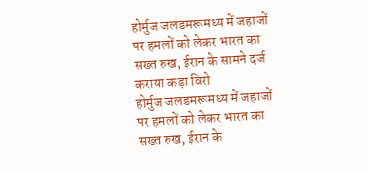होर्मुज जलडमरूमध्य में जहाजों पर हमलों को लेकर भारत का सख्त रुख, ईरान के सामने दर्ज कराया कड़ा विरो
होर्मुज जलडमरूमध्य में जहाजों पर हमलों को लेकर भारत का सख्त रुख, ईरान के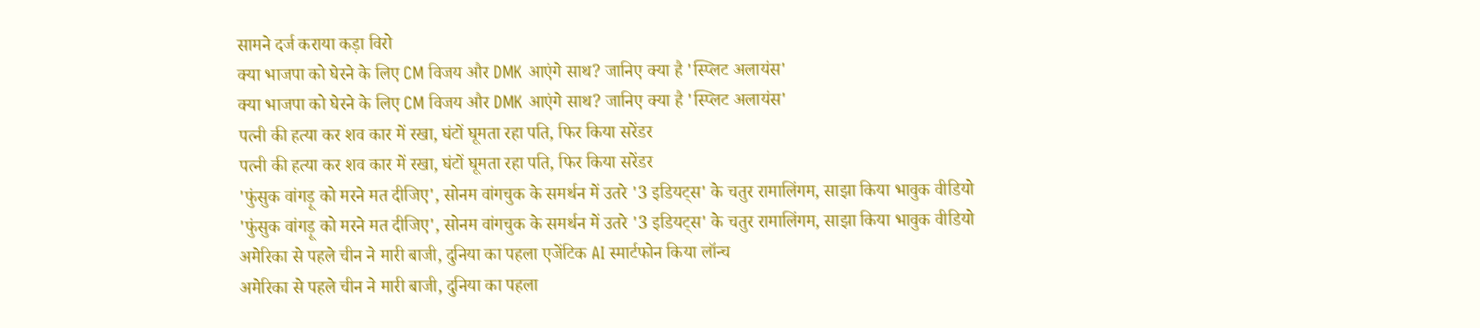सामने दर्ज कराया कड़ा विरो
क्या भाजपा को घेरने के लिए CM विजय और DMK आएंगे साथ? जानिए क्या है 'स्प्लिट अलायंस'
क्या भाजपा को घेरने के लिए CM विजय और DMK आएंगे साथ? जानिए क्या है 'स्प्लिट अलायंस'
पत्नी की हत्या कर शव कार में रखा, घंटों घूमता रहा पति, फिर किया सरेंडर
पत्नी की हत्या कर शव कार में रखा, घंटों घूमता रहा पति, फिर किया सरेंडर
'फुंसुक वांगड़ू को मरने मत दीजिए', सोनम वांगचुक के समर्थन में उतरे '3 इडियट्स' के चतुर रामालिंगम, साझा किया भावुक वीडियो
'फुंसुक वांगड़ू को मरने मत दीजिए', सोनम वांगचुक के समर्थन में उतरे '3 इडियट्स' के चतुर रामालिंगम, साझा किया भावुक वीडियो
अमेरिका से पहले चीन ने मारी बाजी, दुनिया का पहला एजेंटिक AI स्मार्टफोन किया लॉन्च
अमेरिका से पहले चीन ने मारी बाजी, दुनिया का पहला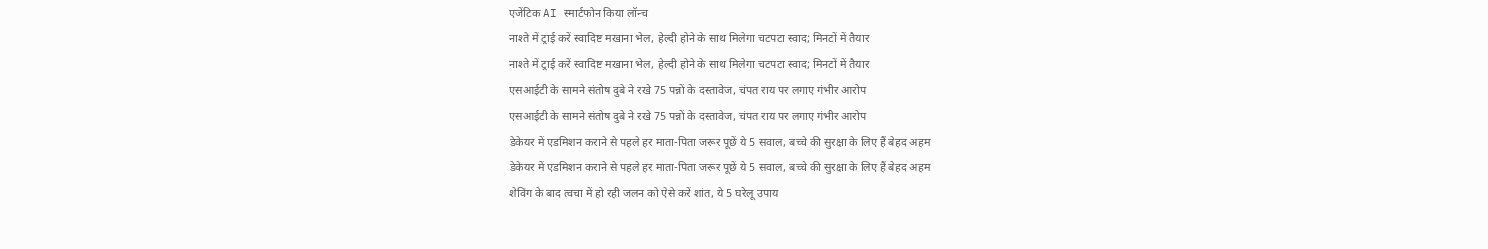एजेंटिक AI स्मार्टफोन किया लॉन्च
नाश्ते में ट्राई करें स्वादिष्ट मखाना भेल, हेल्दी होने के साथ मिलेगा चटपटा स्वाद; मिनटों में तैयार
नाश्ते में ट्राई करें स्वादिष्ट मखाना भेल, हेल्दी होने के साथ मिलेगा चटपटा स्वाद; मिनटों में तैयार
एसआईटी के सामने संतोष दुबे ने रखे 75 पन्नों के दस्तावेज, चंपत राय पर लगाए गंभीर आरोप
एसआईटी के सामने संतोष दुबे ने रखे 75 पन्नों के दस्तावेज, चंपत राय पर लगाए गंभीर आरोप
डेकेयर में एडमिशन कराने से पहले हर माता-पिता जरूर पूछें ये 5 सवाल, बच्चे की सुरक्षा के लिए हैं बेहद अहम
डेकेयर में एडमिशन कराने से पहले हर माता-पिता जरूर पूछें ये 5 सवाल, बच्चे की सुरक्षा के लिए हैं बेहद अहम
शेविंग के बाद त्वचा में हो रही जलन को ऐसे करें शांत, ये 5 घरेलू उपाय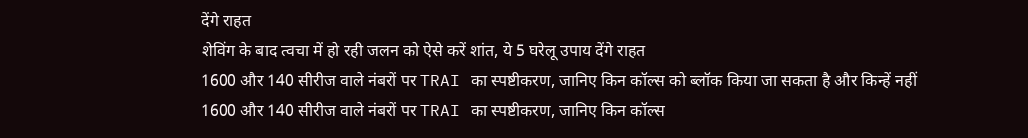देंगे राहत
शेविंग के बाद त्वचा में हो रही जलन को ऐसे करें शांत, ये 5 घरेलू उपाय देंगे राहत
1600 और 140 सीरीज वाले नंबरों पर TRAI का स्पष्टीकरण, जानिए किन कॉल्स को ब्लॉक किया जा सकता है और किन्हें नहीं
1600 और 140 सीरीज वाले नंबरों पर TRAI का स्पष्टीकरण, जानिए किन कॉल्स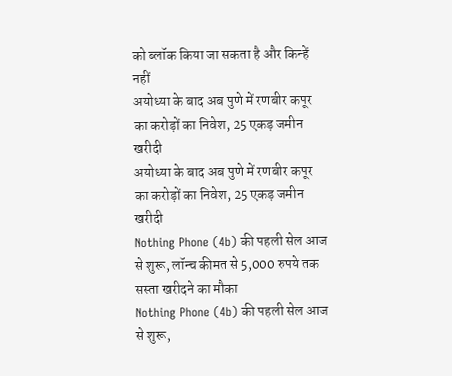को ब्लॉक किया जा सकता है और किन्हें नहीं
अयोध्या के बाद अब पुणे में रणबीर कपूर का करोड़ों का निवेश, 25 एकड़ जमीन खरीदी
अयोध्या के बाद अब पुणे में रणबीर कपूर का करोड़ों का निवेश, 25 एकड़ जमीन खरीदी
Nothing Phone (4b) की पहली सेल आज से शुरू, लॉन्च कीमत से 5,000 रुपये तक सस्ता खरीदने का मौका
Nothing Phone (4b) की पहली सेल आज से शुरू,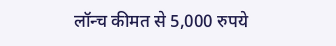लॉन्च कीमत से 5,000 रुपये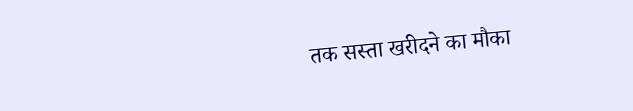तक सस्ता खरीदने का मौका